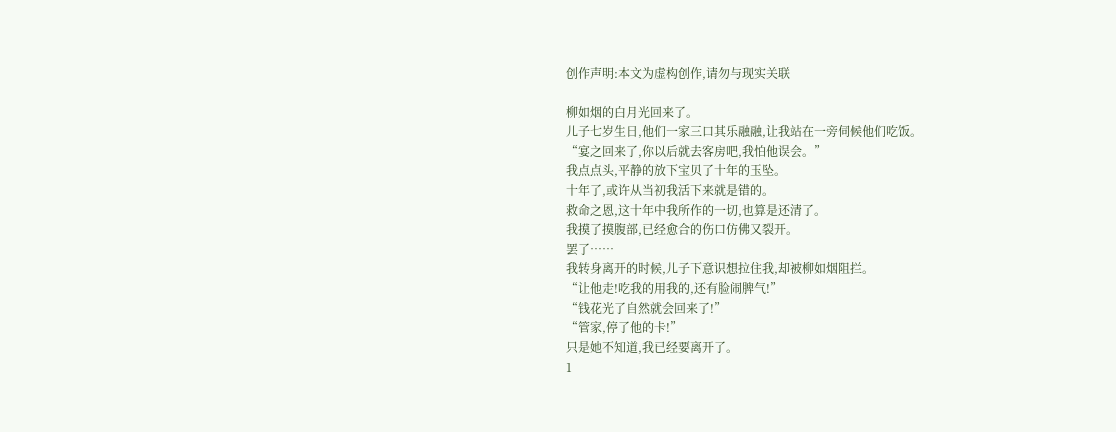创作声明:本文为虚构创作,请勿与现实关联

柳如烟的白月光回来了。
儿子七岁生日,他们一家三口其乐融融,让我站在一旁伺候他们吃饭。
“宴之回来了,你以后就去客房吧,我怕他误会。”
我点点头,平静的放下宝贝了十年的玉坠。
十年了,或许从当初我活下来就是错的。
救命之恩,这十年中我所作的一切,也算是还清了。
我摸了摸腹部,已经愈合的伤口仿佛又裂开。
罢了……
我转身离开的时候,儿子下意识想拉住我,却被柳如烟阻拦。
“让他走!吃我的用我的,还有脸闹脾气!”
“钱花光了自然就会回来了!”
“管家,停了他的卡!”
只是她不知道,我已经要离开了。
1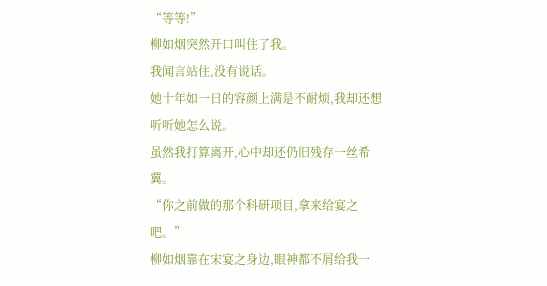“等等!”
柳如烟突然开口叫住了我。
我闻言站住,没有说话。
她十年如一日的容颜上满是不耐烦,我却还想听听她怎么说。
虽然我打算离开,心中却还仍旧残存一丝希冀。
“你之前做的那个科研项目,拿来给宴之吧。”
柳如烟靠在宋宴之身边,眼神都不屑给我一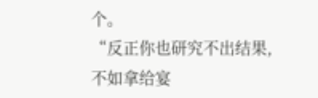个。
“反正你也研究不出结果,不如拿给宴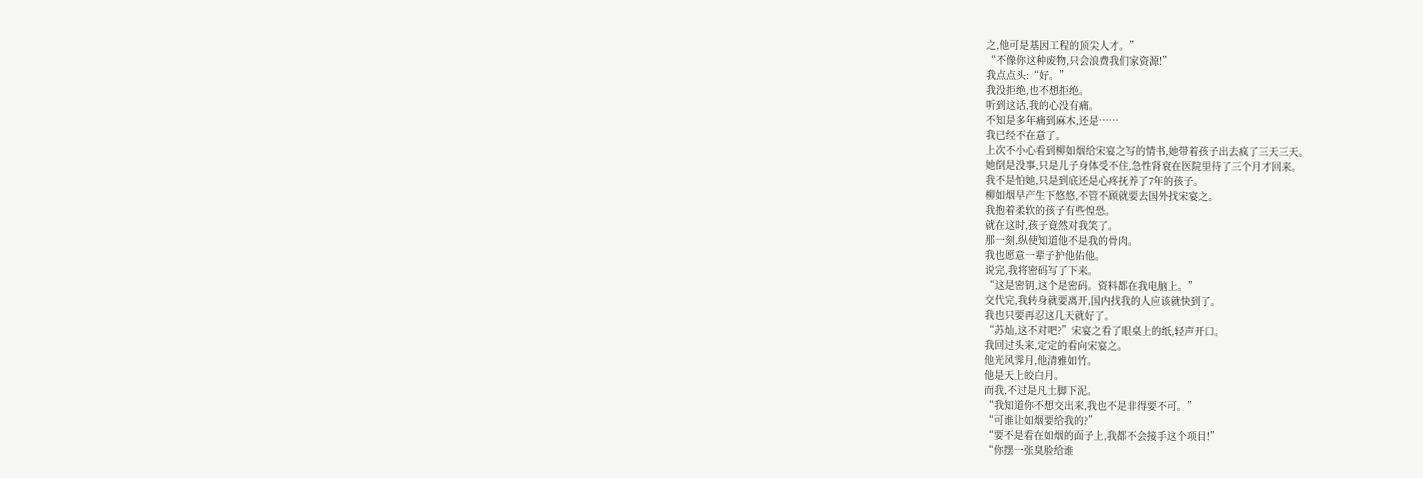之,他可是基因工程的顶尖人才。”
“不像你这种废物,只会浪费我们家资源!”
我点点头:“好。”
我没拒绝,也不想拒绝。
听到这话,我的心没有痛。
不知是多年痛到麻木,还是……
我已经不在意了。
上次不小心看到柳如烟给宋宴之写的情书,她带着孩子出去疯了三天三天。
她倒是没事,只是儿子身体受不住,急性肾衰在医院里待了三个月才回来。
我不是怕她,只是到底还是心疼抚养了7年的孩子。
柳如烟早产生下悠悠,不管不顾就要去国外找宋宴之。
我抱着柔软的孩子有些惶恐。
就在这时,孩子竟然对我笑了。
那一刻,纵使知道他不是我的骨肉。
我也愿意一辈子护他佑他。
说完,我将密码写了下来。
“这是密钥,这个是密码。资料都在我电脑上。”
交代完,我转身就要离开,国内找我的人应该就快到了。
我也只要再忍这几天就好了。
“苏灿,这不对吧?”宋宴之看了眼桌上的纸,轻声开口。
我回过头来,定定的看向宋宴之。
他光风霁月,他清雅如竹。
他是天上皎白月。
而我,不过是凡土脚下泥。
“我知道你不想交出来,我也不是非得要不可。”
“可谁让如烟要给我的?”
“要不是看在如烟的面子上,我都不会接手这个项目!”
“你摆一张臭脸给谁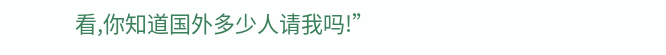看,你知道国外多少人请我吗!”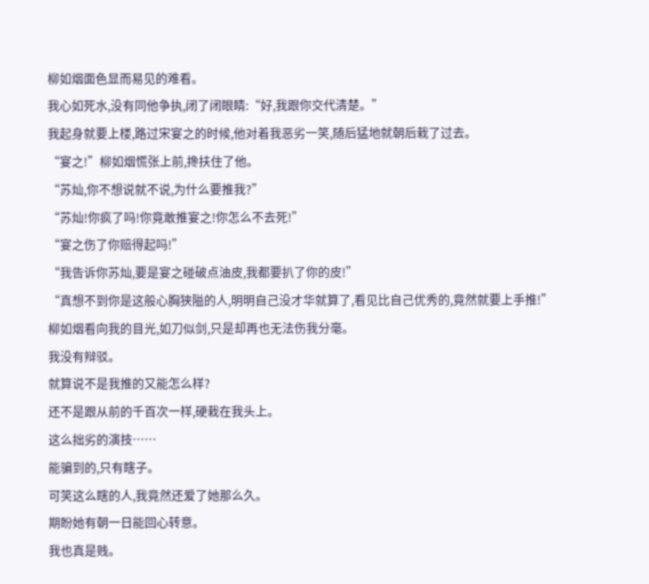柳如烟面色显而易见的难看。
我心如死水,没有同他争执,闭了闭眼睛:“好,我跟你交代清楚。”
我起身就要上楼,路过宋宴之的时候,他对着我恶劣一笑,随后猛地就朝后栽了过去。
“宴之!”柳如烟慌张上前,搀扶住了他。
“苏灿,你不想说就不说,为什么要推我?”
“苏灿!你疯了吗!你竟敢推宴之!你怎么不去死!”
“宴之伤了你赔得起吗!”
“我告诉你苏灿,要是宴之碰破点油皮,我都要扒了你的皮!”
“真想不到你是这般心胸狭隘的人,明明自己没才华就算了,看见比自己优秀的,竟然就要上手推!”
柳如烟看向我的目光,如刀似剑,只是却再也无法伤我分毫。
我没有辩驳。
就算说不是我推的又能怎么样?
还不是跟从前的千百次一样,硬栽在我头上。
这么拙劣的演技……
能骗到的,只有瞎子。
可笑这么瞎的人,我竟然还爱了她那么久。
期盼她有朝一日能回心转意。
我也真是贱。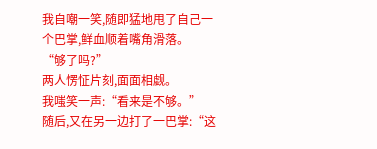我自嘲一笑,随即猛地甩了自己一个巴掌,鲜血顺着嘴角滑落。
“够了吗?”
两人愣怔片刻,面面相觑。
我嗤笑一声:“看来是不够。”
随后,又在另一边打了一巴掌:“这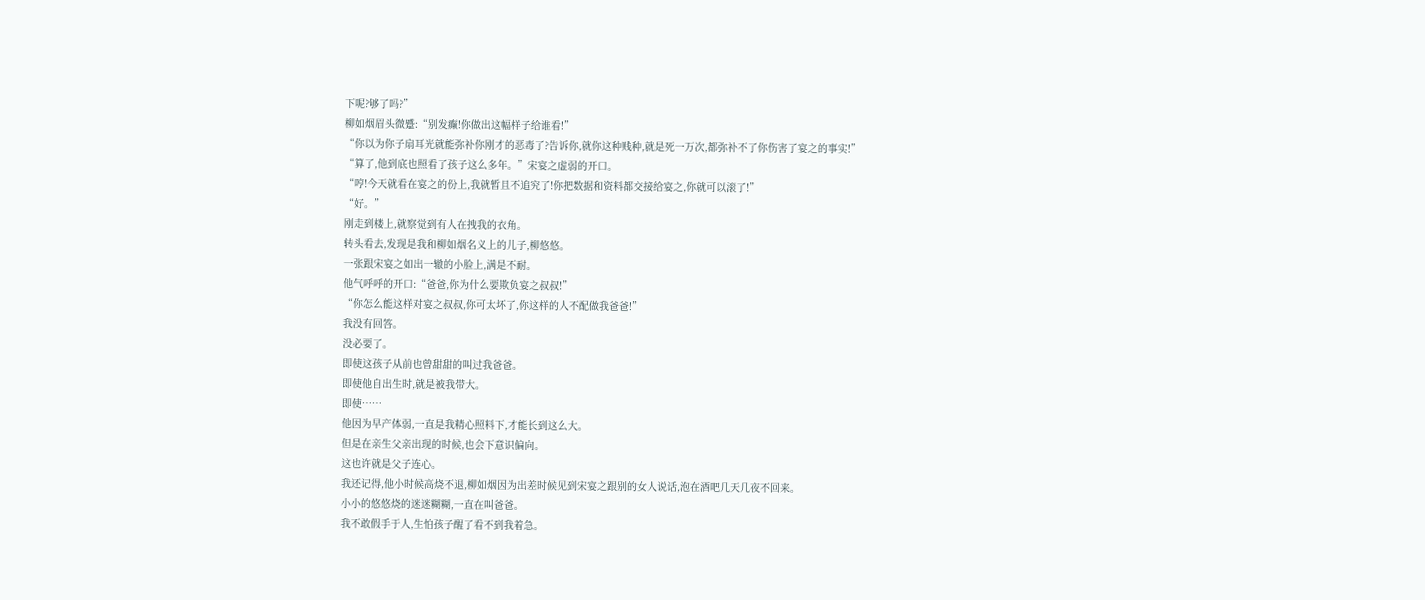下呢?够了吗?”
柳如烟眉头微蹙:“别发癫!你做出这幅样子给谁看!”
“你以为你子扇耳光就能弥补你刚才的恶毒了?告诉你,就你这种贱种,就是死一万次,都弥补不了你伤害了宴之的事实!”
“算了,他到底也照看了孩子这么多年。”宋宴之虚弱的开口。
“哼!今天就看在宴之的份上,我就暂且不追究了!你把数据和资料都交接给宴之,你就可以滚了!”
“好。”
刚走到楼上,就察觉到有人在拽我的衣角。
转头看去,发现是我和柳如烟名义上的儿子,柳悠悠。
一张跟宋宴之如出一辙的小脸上,满是不耐。
他气呼呼的开口:“爸爸,你为什么要欺负宴之叔叔!”
“你怎么能这样对宴之叔叔,你可太坏了,你这样的人不配做我爸爸!”
我没有回答。
没必要了。
即使这孩子从前也曾甜甜的叫过我爸爸。
即使他自出生时,就是被我带大。
即使……
他因为早产体弱,一直是我精心照料下,才能长到这么大。
但是在亲生父亲出现的时候,也会下意识偏向。
这也许就是父子连心。
我还记得,他小时候高烧不退,柳如烟因为出差时候见到宋宴之跟别的女人说话,泡在酒吧几天几夜不回来。
小小的悠悠烧的迷迷糊糊,一直在叫爸爸。
我不敢假手于人,生怕孩子醒了看不到我着急。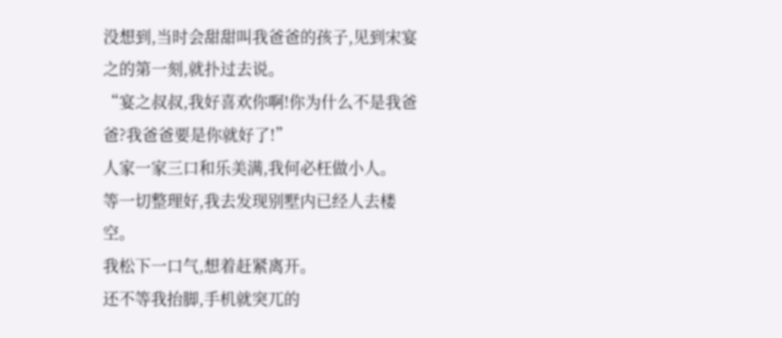没想到,当时会甜甜叫我爸爸的孩子,见到宋宴之的第一刻,就扑过去说。
“宴之叔叔,我好喜欢你啊!你为什么不是我爸爸?我爸爸要是你就好了!”
人家一家三口和乐美满,我何必枉做小人。
等一切整理好,我去发现别墅内已经人去楼空。
我松下一口气,想着赶紧离开。
还不等我抬脚,手机就突兀的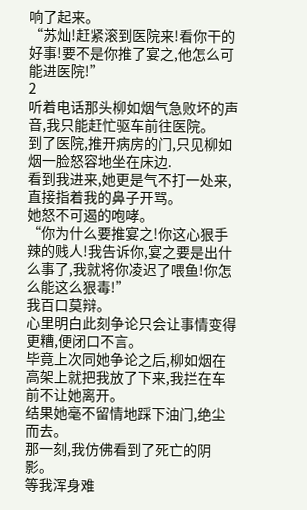响了起来。
“苏灿!赶紧滚到医院来!看你干的好事!要不是你推了宴之,他怎么可能进医院!”
2
听着电话那头柳如烟气急败坏的声音,我只能赶忙驱车前往医院。
到了医院,推开病房的门,只见柳如烟一脸怒容地坐在床边.
看到我进来,她更是气不打一处来,直接指着我的鼻子开骂。
她怒不可遏的咆哮。
“你为什么要推宴之!你这心狠手辣的贱人!我告诉你,宴之要是出什么事了,我就将你凌迟了喂鱼!你怎么能这么狠毒!”
我百口莫辩。
心里明白此刻争论只会让事情变得更糟,便闭口不言。
毕竟上次同她争论之后,柳如烟在高架上就把我放了下来,我拦在车前不让她离开。
结果她毫不留情地踩下油门,绝尘而去。
那一刻,我仿佛看到了死亡的阴影。
等我浑身难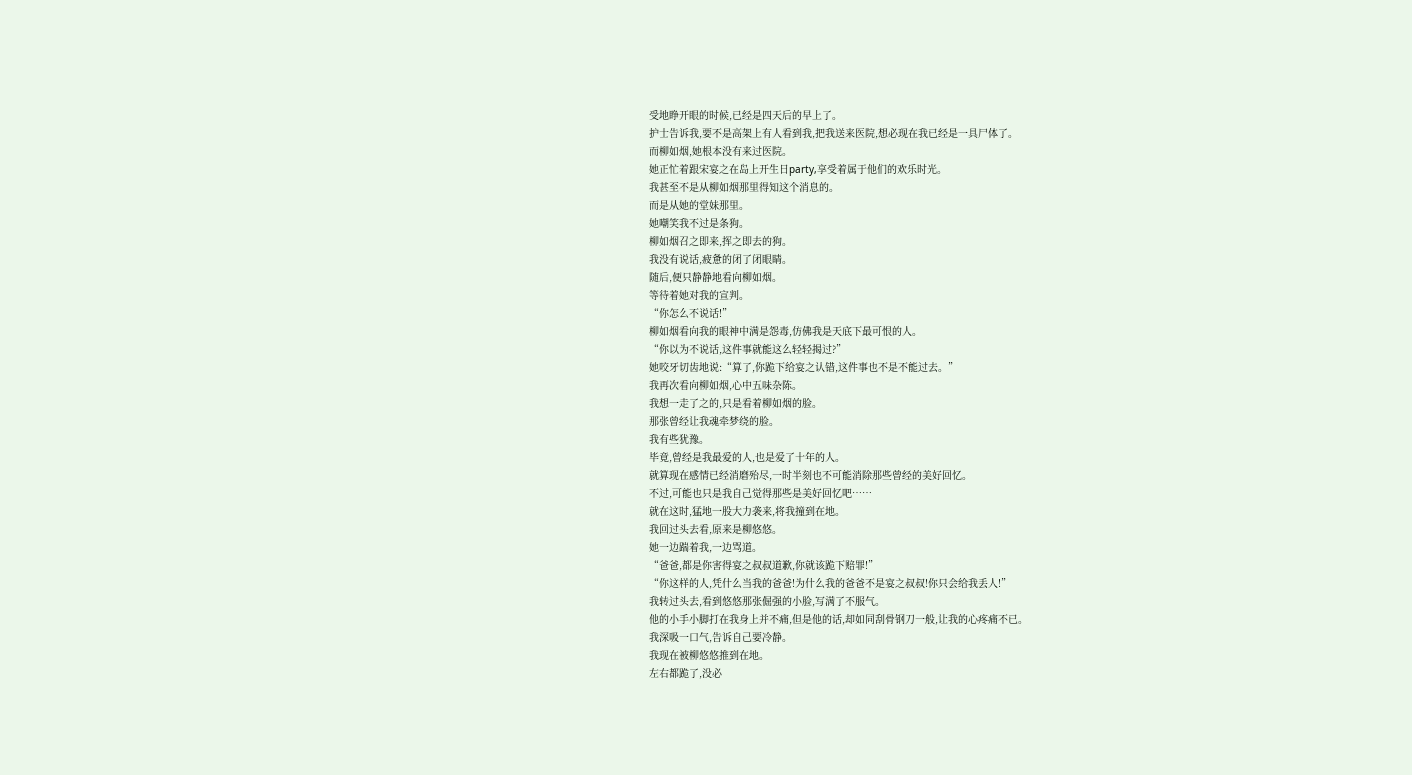受地睁开眼的时候,已经是四天后的早上了。
护士告诉我,要不是高架上有人看到我,把我送来医院,想必现在我已经是一具尸体了。
而柳如烟,她根本没有来过医院。
她正忙着跟宋宴之在岛上开生日party,享受着属于他们的欢乐时光。
我甚至不是从柳如烟那里得知这个消息的。
而是从她的堂妹那里。
她嘲笑我不过是条狗。
柳如烟召之即来,挥之即去的狗。
我没有说话,疲惫的闭了闭眼睛。
随后,便只静静地看向柳如烟。
等待着她对我的宣判。
“你怎么不说话!”
柳如烟看向我的眼神中满是怨毒,仿佛我是天底下最可恨的人。
“你以为不说话,这件事就能这么轻轻揭过?”
她咬牙切齿地说:“算了,你跪下给宴之认错,这件事也不是不能过去。”
我再次看向柳如烟,心中五味杂陈。
我想一走了之的,只是看着柳如烟的脸。
那张曾经让我魂牵梦绕的脸。
我有些犹豫。
毕竟,曾经是我最爱的人,也是爱了十年的人。
就算现在感情已经消磨殆尽,一时半刻也不可能消除那些曾经的美好回忆。
不过,可能也只是我自己觉得那些是美好回忆吧……
就在这时,猛地一股大力袭来,将我撞到在地。
我回过头去看,原来是柳悠悠。
她一边踹着我,一边骂道。
“爸爸,都是你害得宴之叔叔道歉,你就该跪下赔罪!”
“你这样的人,凭什么当我的爸爸!为什么我的爸爸不是宴之叔叔!你只会给我丢人!”
我转过头去,看到悠悠那张倔强的小脸,写满了不服气。
他的小手小脚打在我身上并不痛,但是他的话,却如同刮骨钢刀一般,让我的心疼痛不已。
我深吸一口气,告诉自己要冷静。
我现在被柳悠悠推到在地。
左右都跪了,没必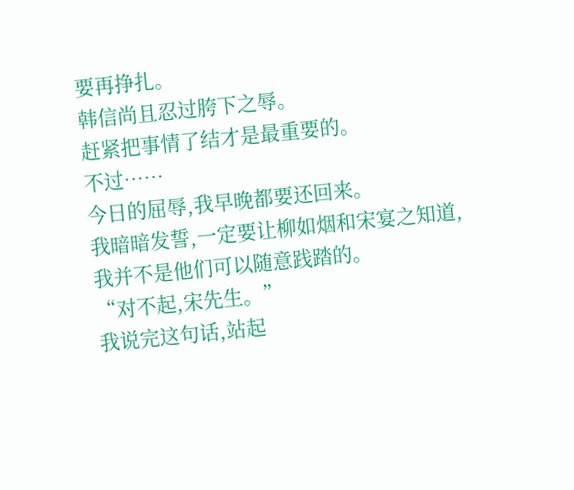要再挣扎。
韩信尚且忍过胯下之辱。
赶紧把事情了结才是最重要的。
不过……
今日的屈辱,我早晚都要还回来。
我暗暗发誓,一定要让柳如烟和宋宴之知道,我并不是他们可以随意践踏的。
“对不起,宋先生。”
我说完这句话,站起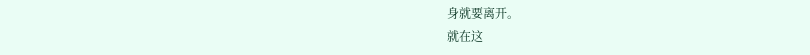身就要离开。
就在这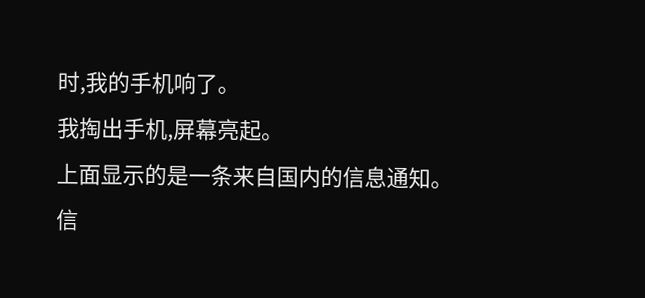时,我的手机响了。
我掏出手机,屏幕亮起。
上面显示的是一条来自国内的信息通知。
信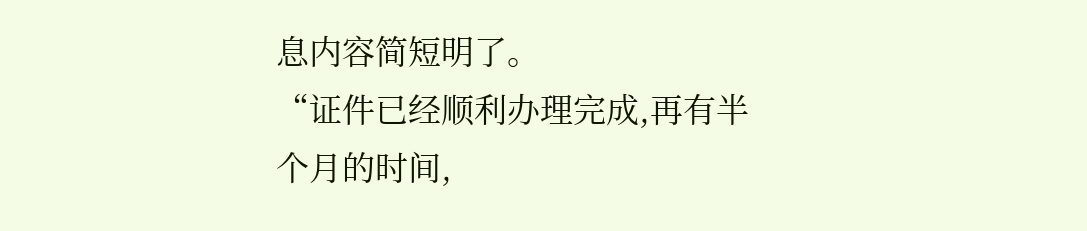息内容简短明了。
“证件已经顺利办理完成,再有半个月的时间,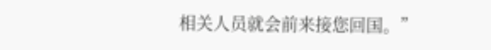相关人员就会前来接您回国。”